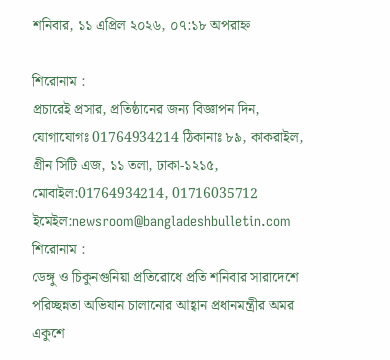শনিবার, ১১ এপ্রিল ২০২৬, ০৭:১৮ অপরাহ্ন

শিরোনাম :
প্রচারেই প্রসার, প্রতিষ্ঠানের জন্য বিজ্ঞাপন দিন, যোগাযোগঃ 01764934214 ঠিকানাঃ ৮৯, কাকরাইল, গ্রীন সিটি এজ, ১১ তলা, ঢাকা-১২১৫, মোবাইল:01764934214, 01716035712 ইমেইল:newsroom@bangladeshbulletin.com
শিরোনাম :
ডেঙ্গু ও চিকুনগুনিয়া প্রতিরোধে প্রতি শনিবার সারাদেশে পরিচ্ছন্নতা অভিযান চালানোর আহ্বান প্রধানমন্ত্রীর অমর একুশে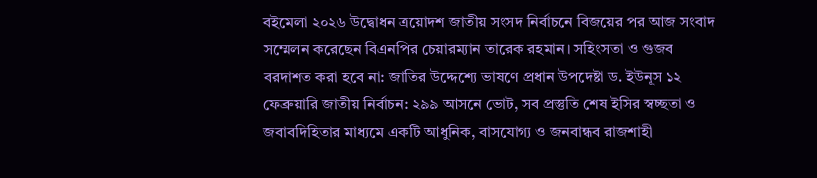বইমেলা ২০২৬ উদ্বোধন ত্রয়োদশ জাতীয় সংসদ নির্বাচনে বিজয়ের পর আজ সংবাদ সম্মেলন করেছেন বিএনপির চেয়ারম্যান তারেক রহমান। সহিংসতা ও গুজব বরদাশত করা হবে না: জাতির উদ্দেশ্যে ভাষণে প্রধান উপদেষ্টা ড. ইউনূস ১২ ফেব্রুয়ারি জাতীয় নির্বাচন: ২৯৯ আসনে ভোট, সব প্রস্তুতি শেষ ইসির স্বচ্ছতা ও জবাবদিহিতার মাধ্যমে একটি আধুনিক, বাসযোগ্য ও জনবান্ধব রাজশাহী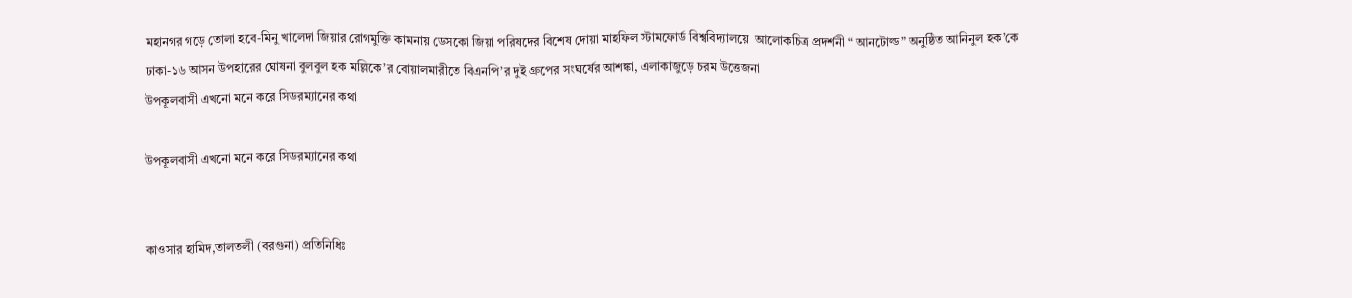মহানগর গড়ে তোলা হবে-মিনু খালেদা জিয়ার রোগমুক্তি কামনায় ডেসকো জিয়া পরিষদের বিশেষ দোয়া মাহফিল স্টামফোর্ড বিশ্ববিদ্যালয়ে  আলোকচিত্র প্রদর্শনী “ আনটোল্ড” অনুষ্ঠিত আনিনুল হক’কে ঢাকা-১৬ আসন উপহারের ঘোষনা বুলবুল হক মল্লিকে’র বোয়ালমারীতে বিএনপি’র দুই গ্রুপের সংঘর্ষের আশঙ্কা, এলাকাজুড়ে চরম উত্তেজনা
উপকূলবাসী এখনো মনে করে সিডরম্যানের কথা

উপকূলবাসী এখনো মনে করে সিডরম্যানের কথা


কাওসার হামিদ,তালতলী (বরগুনা) প্রতিনিধিঃ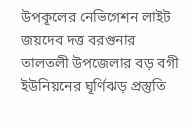উপকূলের নেভিগেশন লাইট জয়দেব দত্ত বরগুনার তালতলী উপজেলার বড় বগী ইউনিয়নের ঘূর্ণিঝড় প্রস্তুতি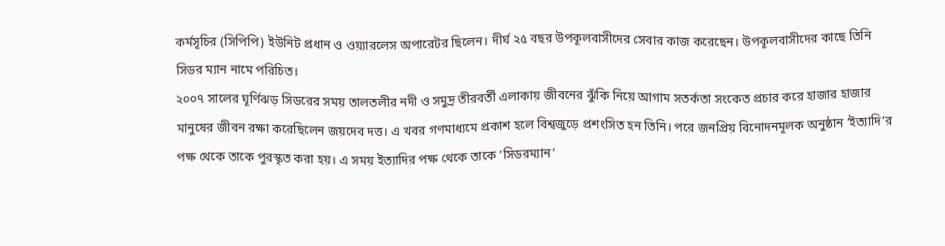কর্মসূচির (সিপিপি) ইউনিট প্রধান ও ওয়্যারলেস অপারেটর ছিলেন। দীর্ঘ ২৫ বছর উপকূলবাসীদের সেবার কাজ করেছেন। উপকূলবাসীদের কাছে তিনি সিডর ম্যান নামে পরিচিত।
২০০৭ সালের ঘূর্ণিঝড় সিডরের সময় তালতলীর নদী ও সমুদ্র তীরবর্তী এলাকায় জীবনের ঝুঁকি নিয়ে আগাম সতর্কতা সংকেত প্রচার করে হাজার হাজার মানুষের জীবন রক্ষা করেছিলেন জয়দেব দত্ত। এ খবর গণমাধ্যমে প্রকাশ হলে বিশ্বজুড়ে প্রশংসিত হন তিনি। পরে জনপ্রিয় বিনোদনমূলক অনুষ্ঠান ‘ইত্যাদি’র পক্ষ থেকে তাকে পুরস্কৃত করা হয়। এ সময় ইত্যাদির পক্ষ থেকে তাকে ‘সিডরম্যান’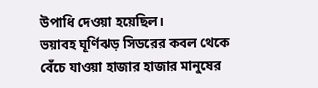উপাধি দেওয়া হয়েছিল।
ভয়াবহ ঘূর্ণিঝড় সিডরের কবল থেকে বেঁচে যাওয়া হাজার হাজার মানুষের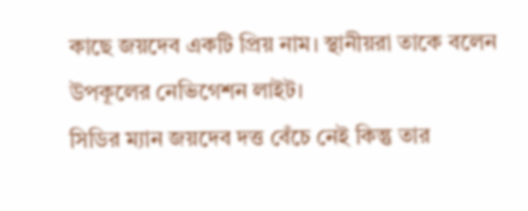কাছে জয়দেব একটি প্রিয় নাম। স্থানীয়রা তাকে বলেন উপকূলের নেভিগেশন লাইট।
সিডির ম্যান জয়দেব দত্ত বেঁচে নেই কিন্তু তার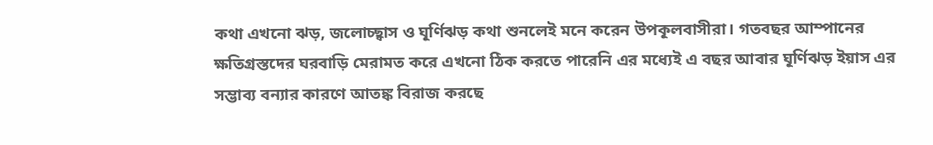কথা এখনো ঝড়, জলোচ্ছ্বাস ও ঘূর্ণিঝড় কথা শুনলেই মনে করেন উপকূলবাসীরা। গতবছর আম্পানের ক্ষতিগ্রস্তদের ঘরবাড়ি মেরামত করে এখনো ঠিক করতে পারেনি এর মধ্যেই এ বছর আবার ঘূর্ণিঝড় ইয়াস এর সম্ভাব্য বন্যার কারণে আতঙ্ক বিরাজ করছে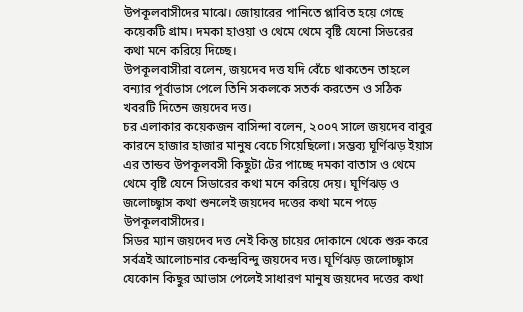উপকূলবাসীদের মাঝে। জোয়ারের পানিতে প্লাবিত হয়ে গেছে কয়েকটি গ্রাম। দমকা হাওয়া ও থেমে থেমে বৃষ্টি যেনো সিডরের কথা মনে করিয়ে দিচ্ছে।
উপকূলবাসীরা বলেন, জয়দেব দত্ত যদি বেঁচে থাকতেন তাহলে বন্যার পূর্বাভাস পেলে তিনি সকলকে সতর্ক করতেন ও সঠিক খবরটি দিতেন জয়দেব দত্ত।
চর এলাকার কয়েকজন বাসিন্দা বলেন, ২০০৭ সালে জয়দেব বাবুর কারনে হাজার হাজার মানুষ বেচে গিয়েছিলো। সম্ভব্য ঘূর্ণিঝড় ইয়াস এর তান্ডব উপকূলবসী কিছুটা টের পাচ্ছে দমকা বাতাস ও থেমে থেমে বৃষ্টি যেনে সিডারের কথা মনে করিয়ে দেয়। ঘূর্ণিঝড় ও জলোচ্ছ্বাস কথা শুনলেই জয়দেব দত্তের কথা মনে পড়ে উপকূলবাসীদের।
সিডর ম্যান জয়দেব দত্ত নেই কিন্তু চায়ের দোকানে থেকে শুরু করে সর্বত্রই আলোচনার কেন্দ্রবিন্দু জয়দেব দত্ত। ঘূর্ণিঝড় জলোচ্ছ্বাস যেকোন কিছুর আভাস পেলেই সাধারণ মানুষ জয়দেব দত্তের কথা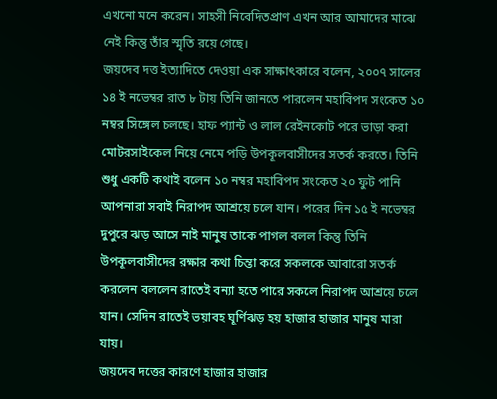এখনো মনে করেন। সাহসী নিবেদিতপ্রাণ এখন আর আমাদের মাঝে নেই কিন্তু তাঁর স্মৃতি রয়ে গেছে।
জয়দেব দত্ত ইত্যাদিতে দেওয়া এক সাক্ষাৎকারে বলেন, ২০০৭ সালের ১৪ ই নভেম্বর রাত ৮ টায় তিনি জানতে পারলেন মহাবিপদ সংকেত ১০ নম্বর সিঙ্গেল চলছে। হাফ প্যান্ট ও লাল রেইনকোট পরে ভাড়া করা মোটরসাইকেল নিয়ে নেমে পড়ি উপকূলবাসীদের সতর্ক করতে। তিনি শুধু একটি কথাই বলেন ১০ নম্বর মহাবিপদ সংকেত ২০ ফুট পানি আপনারা সবাই নিরাপদ আশ্রয়ে চলে যান। পরের দিন ১৫ ই নভেম্বর দুপুরে ঝড় আসে নাই মানুষ তাকে পাগল বলল কিন্তু তিনি উপকূলবাসীদের রক্ষার কথা চিন্তা করে সকলকে আবারো সতর্ক করলেন বললেন রাতেই বন্যা হতে পারে সকলে নিরাপদ আশ্রয়ে চলে যান। সেদিন রাতেই ভয়াবহ ঘূর্ণিঝড় হয় হাজার হাজার মানুষ মারা যায়।
জয়দেব দত্তের কারণে হাজার হাজার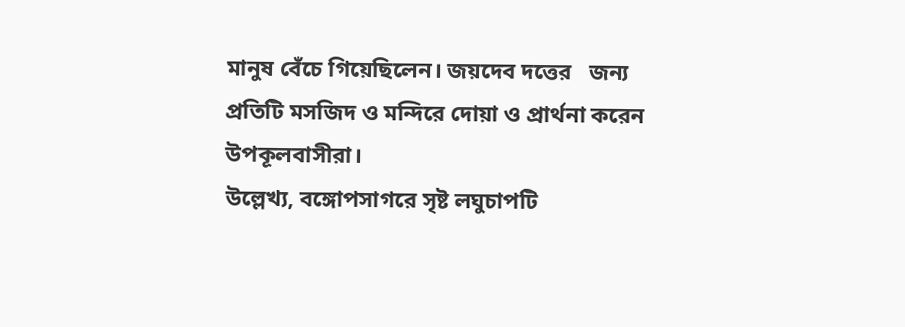মানুষ বেঁচে গিয়েছিলেন। জয়দেব দত্তের   জন্য প্রতিটি মসজিদ ও মন্দিরে দোয়া ও প্রার্থনা করেন উপকূলবাসীরা।
উল্লেখ্য, বঙ্গোপসাগরে সৃষ্ট লঘুচাপটি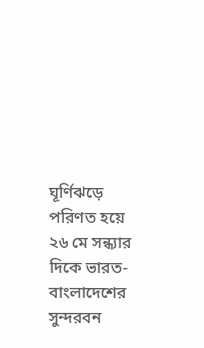ঘূর্ণিঝড়ে পরিণত হয়ে ২৬ মে সন্ধ্যার দিকে ভারত-বাংলাদেশের সুন্দরবন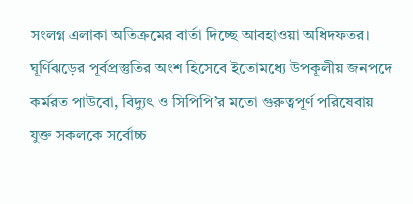সংলগ্ন এলাকা অতিক্রমের বার্তা দিচ্ছে আবহাওয়া অধিদফতর। ঘূর্ণিঝড়ের পূর্বপ্রস্তুতির অংশ হিসেবে ইতোমধ্যে উপকূলীয় জনপদে কর্মরত পাউবো, বিদ্যুৎ ও সিপিপি’র মতো গুরুত্বপূর্ণ পরিষেবায় যুক্ত সকলকে সর্বোচ্চ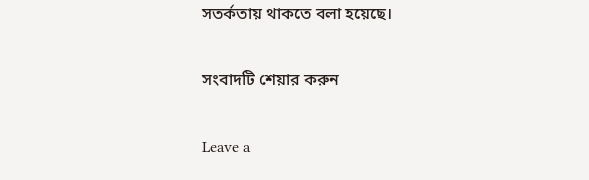সতর্কতায় থাকতে বলা হয়েছে।

সংবাদটি শেয়ার করুন

Leave a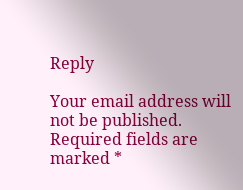Reply

Your email address will not be published. Required fields are marked *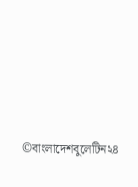©বাংলাদেশবুলেটিন২৪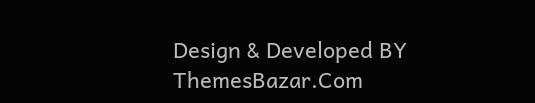Design & Developed BY ThemesBazar.Com